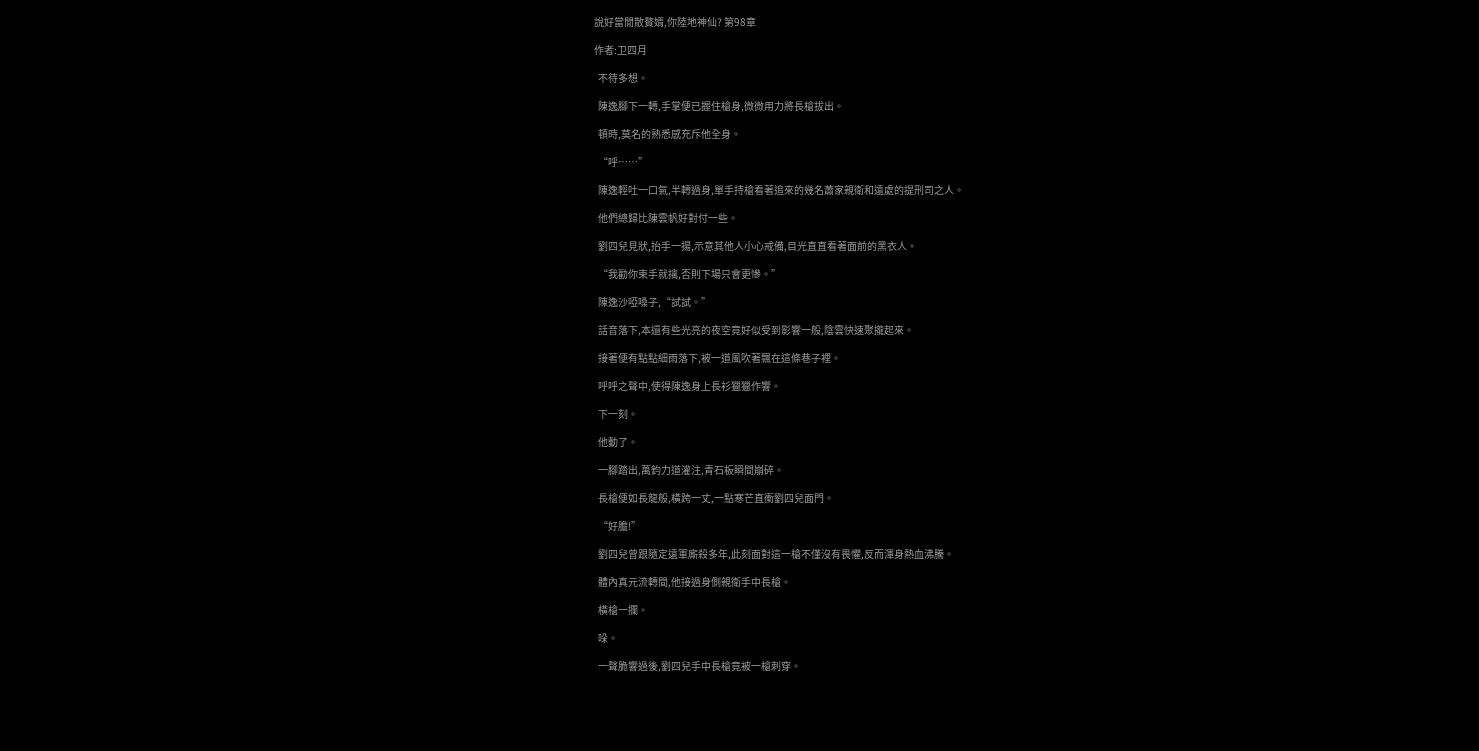說好當閒散贅婿,你陸地神仙? 第98章

作者:卫四月

  不待多想。

  陳逸腳下一轉,手掌便已握住槍身,微微用力將長槍拔出。

  頓時,莫名的熟悉感充斥他全身。

  “呼……”

  陳逸輕吐一口氣,半轉過身,單手持槍看著追來的幾名蕭家親衛和遠處的提刑司之人。

  他們總歸比陳雲帆好對付一些。

  劉四兒見狀,抬手一揚,示意其他人小心戒備,目光直直看著面前的黑衣人。

  “我勸你束手就擒,否則下場只會更慘。”

  陳逸沙啞嗓子,“試試。”

  話音落下,本還有些光亮的夜空竟好似受到影響一般,陰雲快速聚攏起來。

  接著便有點點細雨落下,被一道風吹著飄在這條巷子裡。

  呼呼之聲中,使得陳逸身上長衫獵獵作響。

  下一刻。

  他動了。

  一腳踏出,萬鈞力道灌注,青石板瞬間崩碎。

  長槍便如長龍般,橫跨一丈,一點寒芒直衝劉四兒面門。

  “好膽!”

  劉四兒曾跟隨定遠軍廝殺多年,此刻面對這一槍不僅沒有畏懼,反而渾身熱血沸騰。

  體內真元流轉間,他接過身側親衛手中長槍。

  橫槍一攔。

  哚。

  一聲脆響過後,劉四兒手中長槍竟被一槍刺穿。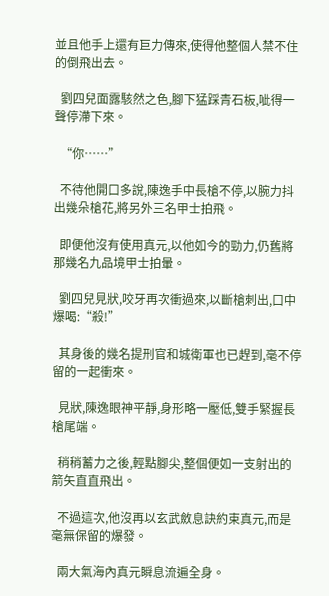並且他手上還有巨力傳來,使得他整個人禁不住的倒飛出去。

  劉四兒面露駭然之色,腳下猛踩青石板,呲得一聲停滯下來。

  “你……”

  不待他開口多說,陳逸手中長槍不停,以腕力抖出幾朵槍花,將另外三名甲士拍飛。

  即便他沒有使用真元,以他如今的勁力,仍舊將那幾名九品境甲士拍暈。

  劉四兒見狀,咬牙再次衝過來,以斷槍刺出,口中爆喝:“殺!”

  其身後的幾名提刑官和城衛軍也已趕到,毫不停留的一起衝來。

  見狀,陳逸眼神平靜,身形略一壓低,雙手緊握長槍尾端。

  稍稍蓄力之後,輕點腳尖,整個便如一支射出的箭矢直直飛出。

  不過這次,他沒再以玄武斂息訣約束真元,而是毫無保留的爆發。

  兩大氣海內真元瞬息流遍全身。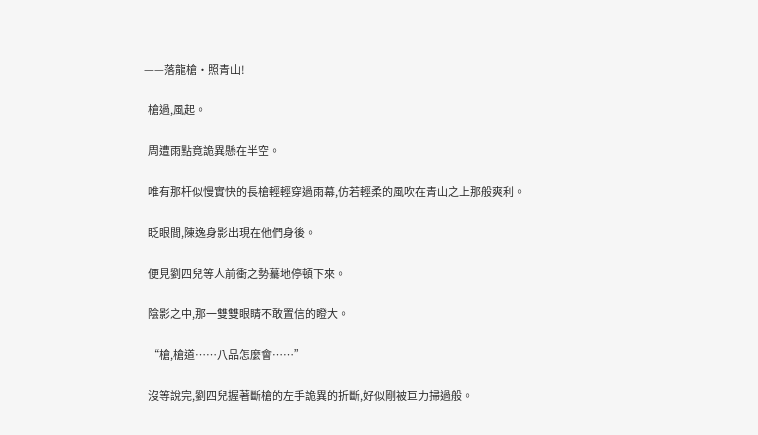——落龍槍·照青山!

  槍過,風起。

  周遭雨點竟詭異懸在半空。

  唯有那杆似慢實快的長槍輕輕穿過雨幕,仿若輕柔的風吹在青山之上那般爽利。

  眨眼間,陳逸身影出現在他們身後。

  便見劉四兒等人前衝之勢驀地停頓下來。

  陰影之中,那一雙雙眼睛不敢置信的瞪大。

  “槍,槍道……八品怎麼會……”

  沒等說完,劉四兒握著斷槍的左手詭異的折斷,好似剛被巨力掃過般。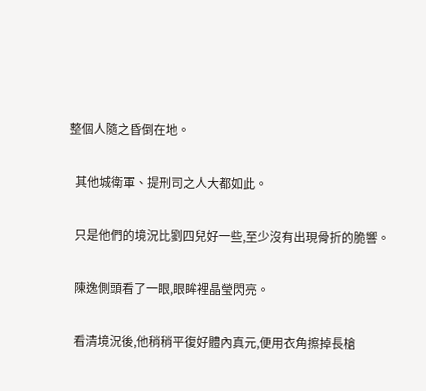整個人隨之昏倒在地。

  其他城衛軍、提刑司之人大都如此。

  只是他們的境況比劉四兒好一些,至少沒有出現骨折的脆響。

  陳逸側頭看了一眼,眼眸裡晶瑩閃亮。

  看清境況後,他稍稍平復好體內真元,便用衣角擦掉長槍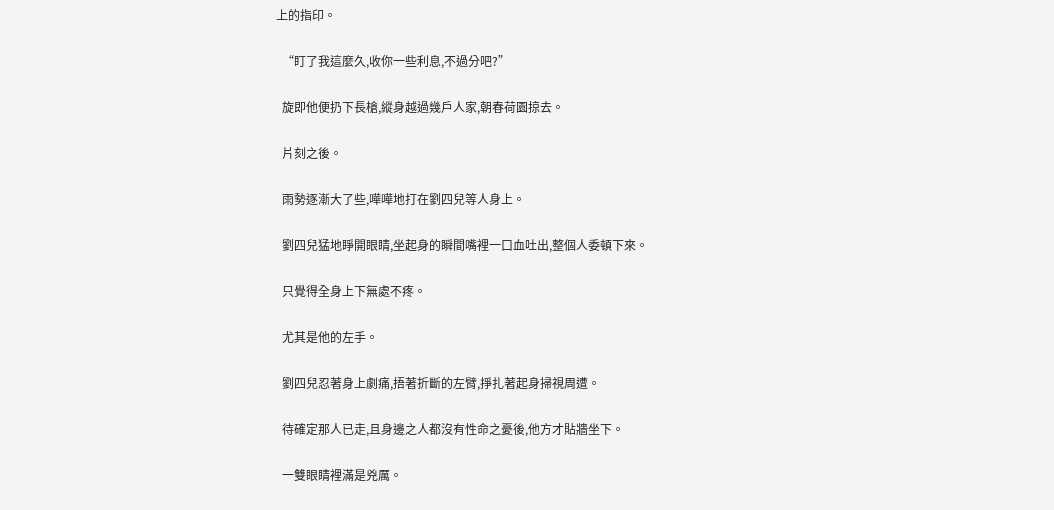上的指印。

  “盯了我這麼久,收你一些利息,不過分吧?”

  旋即他便扔下長槍,縱身越過幾戶人家,朝春荷園掠去。

  片刻之後。

  雨勢逐漸大了些,嘩嘩地打在劉四兒等人身上。

  劉四兒猛地睜開眼睛,坐起身的瞬間嘴裡一口血吐出,整個人委頓下來。

  只覺得全身上下無處不疼。

  尤其是他的左手。

  劉四兒忍著身上劇痛,捂著折斷的左臂,掙扎著起身掃視周遭。

  待確定那人已走,且身邊之人都沒有性命之憂後,他方才貼牆坐下。

  一雙眼睛裡滿是兇厲。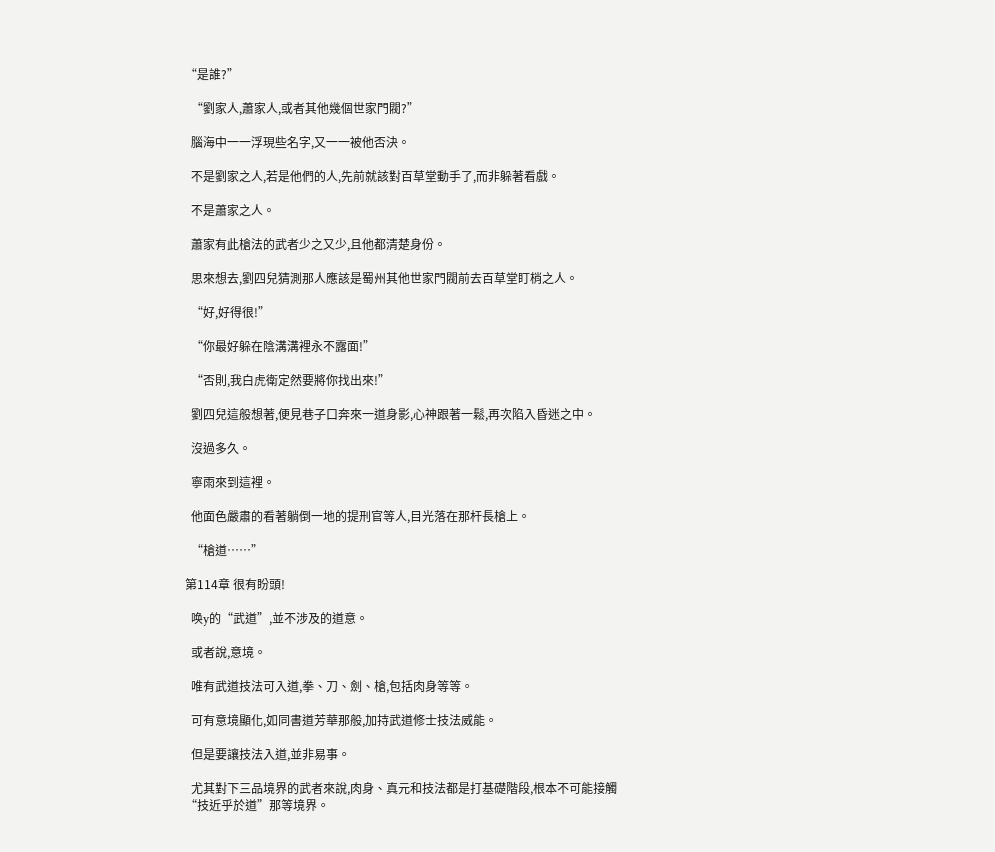“是誰?”

  “劉家人,蕭家人,或者其他幾個世家門閥?”

  腦海中一一浮現些名字,又一一被他否決。

  不是劉家之人,若是他們的人,先前就該對百草堂動手了,而非躲著看戲。

  不是蕭家之人。

  蕭家有此槍法的武者少之又少,且他都清楚身份。

  思來想去,劉四兒猜測那人應該是蜀州其他世家門閥前去百草堂盯梢之人。

  “好,好得很!”

  “你最好躲在陰溝溝裡永不露面!”

  “否則,我白虎衛定然要將你找出來!”

  劉四兒這般想著,便見巷子口奔來一道身影,心神跟著一鬆,再次陷入昏迷之中。

  沒過多久。

  寧雨來到這裡。

  他面色嚴肅的看著躺倒一地的提刑官等人,目光落在那杆長槍上。

  “槍道……”

第114章 很有盼頭!

  唤y的“武道”,並不涉及的道意。

  或者說,意境。

  唯有武道技法可入道,拳、刀、劍、槍,包括肉身等等。

  可有意境顯化,如同書道芳華那般,加持武道修士技法威能。

  但是要讓技法入道,並非易事。

  尤其對下三品境界的武者來說,肉身、真元和技法都是打基礎階段,根本不可能接觸“技近乎於道”那等境界。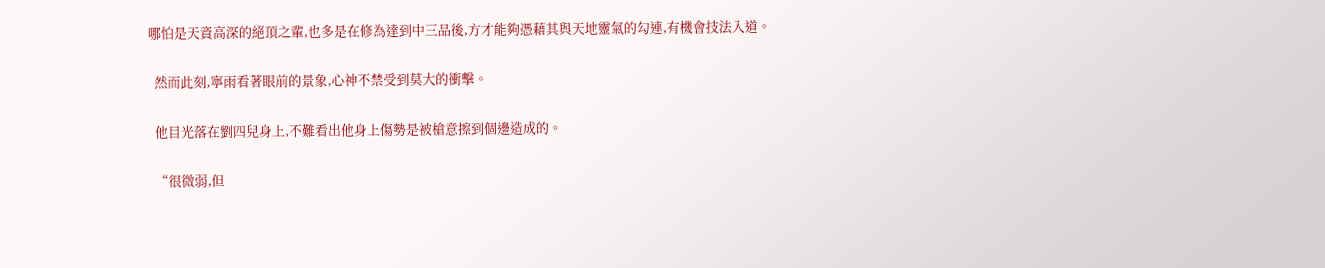哪怕是天資高深的絕頂之輩,也多是在修為達到中三品後,方才能夠憑藉其與天地靈氣的勾連,有機會技法入道。

  然而此刻,寧雨看著眼前的景象,心神不禁受到莫大的衝擊。

  他目光落在劉四兒身上,不難看出他身上傷勢是被槍意擦到個邊造成的。

  “很微弱,但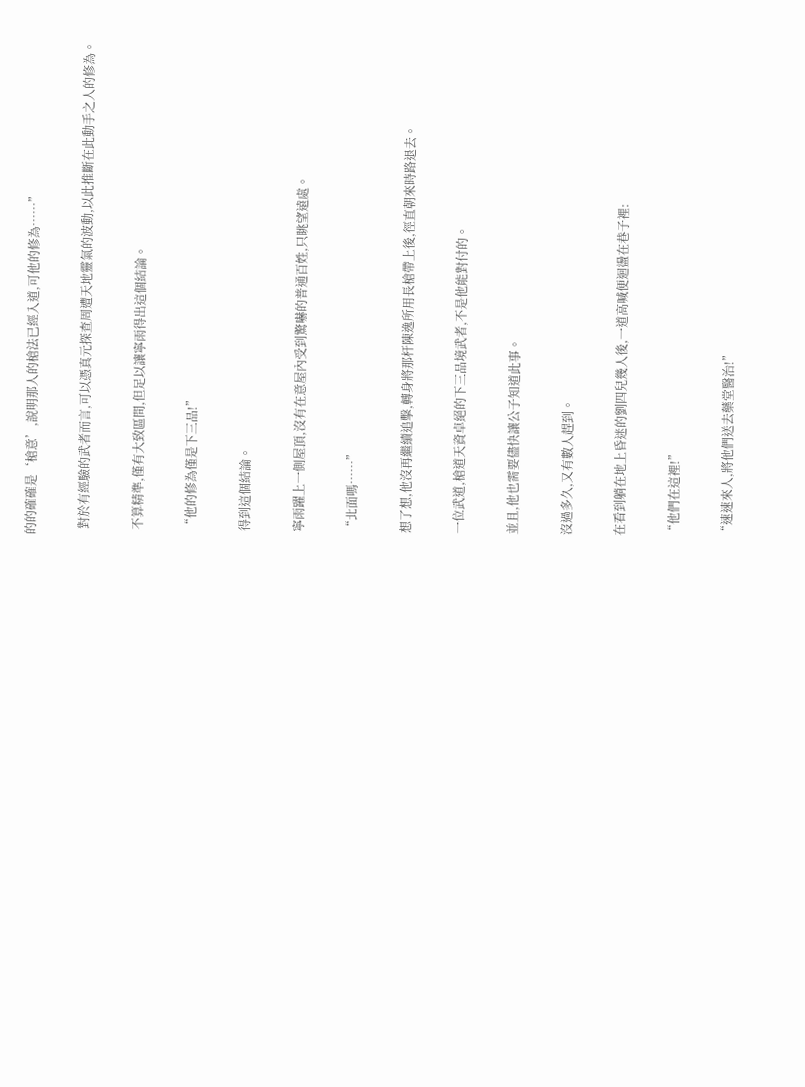的的確確是‘槍意’,說明那人的槍法已經入道,可他的修為……”

  對於有經驗的武者而言,可以憑真元探查周遭天地靈氣的波動,以此推斷在此動手之人的修為。

  不算精準,僅有大致區間,但足以讓寧雨得出這個結論。

  “他的修為僅是下三品!”

  得到這個結論。

  寧雨躍上一側屋頂,沒有在意屋內受到驚嚇的普通百姓,只眺望遠處。

  “北面嗎……”

  想了想,他沒再繼續追擊,轉身將那杆陳逸所用長槍帶上後,徑直朝來時路退去。

  一位武道,槍道天資卓絕的下三品境武者,不是他能對付的。

  並且,他也需要儘快讓公子知道此事。

  沒過多久,又有數人趕到。

  在看到躺在地上昏迷的劉四兒幾人後,一道高喊便迴盪在巷子裡:

  “他們在這裡!”

  “速速來人,將他們送去藥堂醫治!”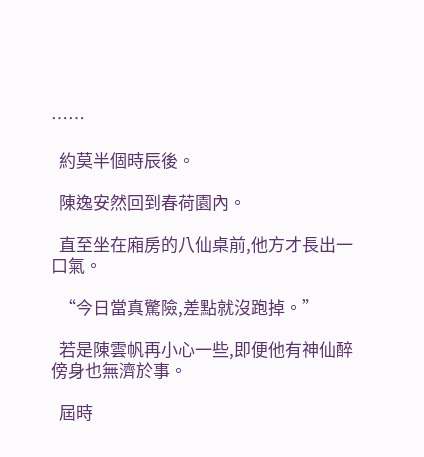……

  約莫半個時辰後。

  陳逸安然回到春荷園內。

  直至坐在廂房的八仙桌前,他方才長出一口氣。

  “今日當真驚險,差點就沒跑掉。”

  若是陳雲帆再小心一些,即便他有神仙醉傍身也無濟於事。

  屆時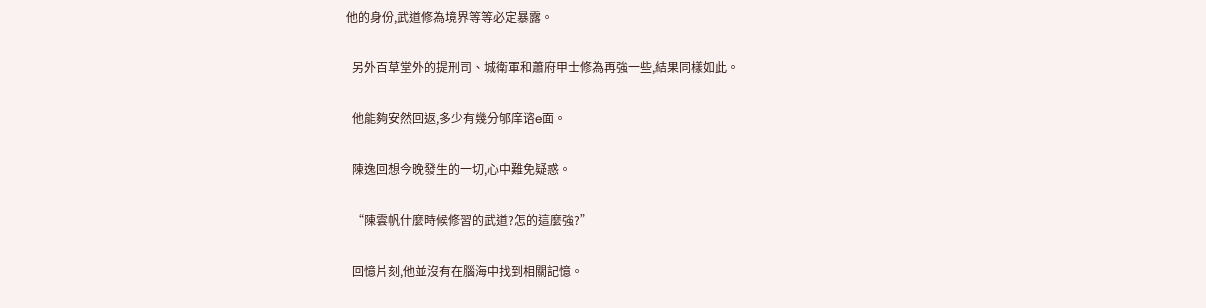他的身份,武道修為境界等等必定暴露。

  另外百草堂外的提刑司、城衛軍和蕭府甲士修為再強一些,結果同樣如此。

  他能夠安然回返,多少有幾分邭庠谘e面。

  陳逸回想今晚發生的一切,心中難免疑惑。

  “陳雲帆什麼時候修習的武道?怎的這麼強?”

  回憶片刻,他並沒有在腦海中找到相關記憶。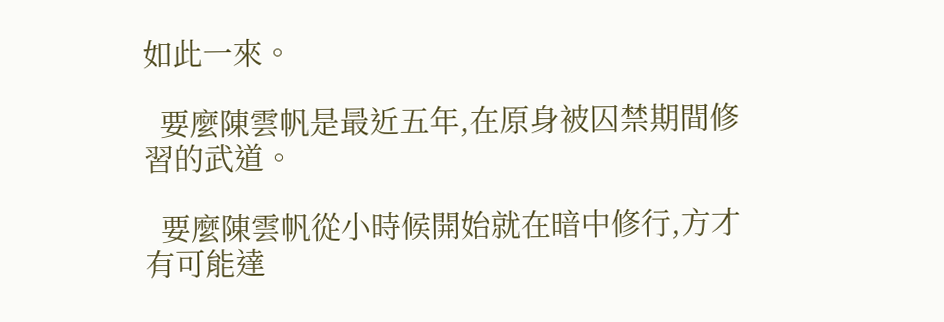如此一來。

  要麼陳雲帆是最近五年,在原身被囚禁期間修習的武道。

  要麼陳雲帆從小時候開始就在暗中修行,方才有可能達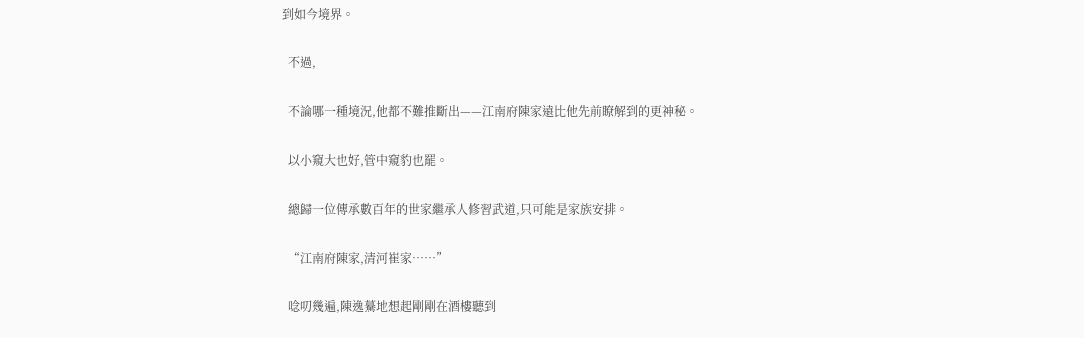到如今境界。

  不過,

  不論哪一種境況,他都不難推斷出——江南府陳家遠比他先前瞭解到的更神秘。

  以小窺大也好,管中窺豹也罷。

  總歸一位傳承數百年的世家繼承人修習武道,只可能是家族安排。

  “江南府陳家,清河崔家……”

  唸叨幾遍,陳逸驀地想起剛剛在酒樓聽到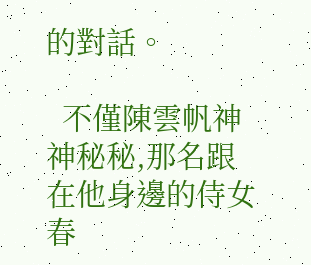的對話。

  不僅陳雲帆神神秘秘,那名跟在他身邊的侍女春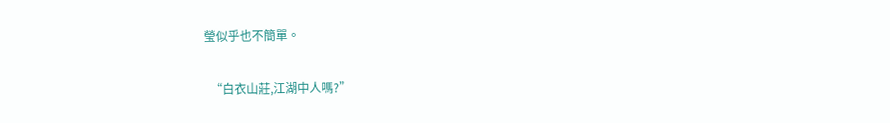瑩似乎也不簡單。

  “白衣山莊,江湖中人嗎?”